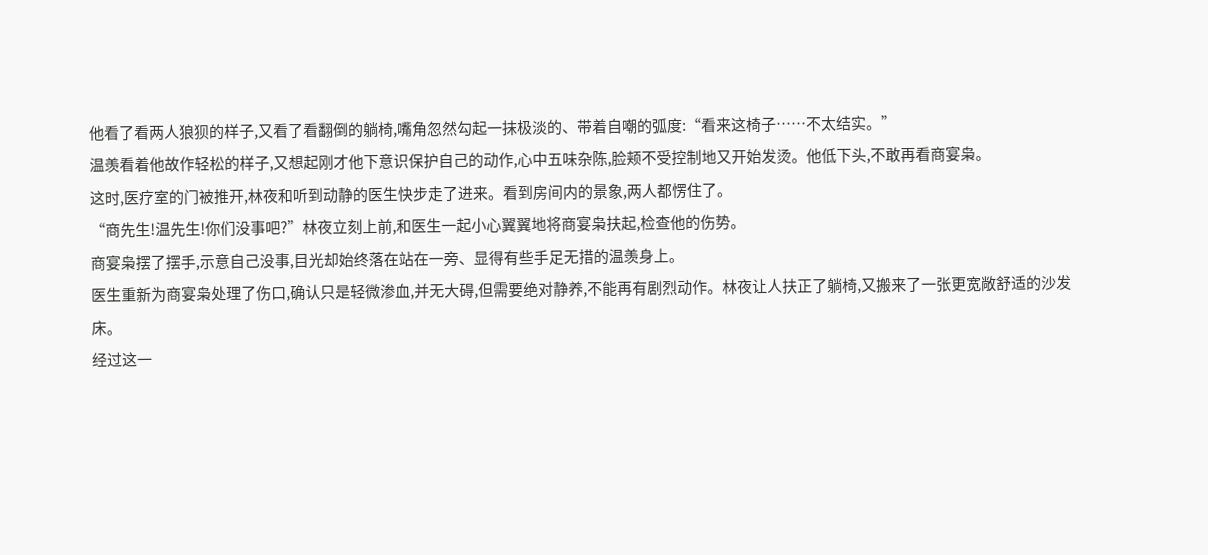他看了看两人狼狈的样子,又看了看翻倒的躺椅,嘴角忽然勾起一抹极淡的、带着自嘲的弧度:“看来这椅子……不太结实。”
温羡看着他故作轻松的样子,又想起刚才他下意识保护自己的动作,心中五味杂陈,脸颊不受控制地又开始发烫。他低下头,不敢再看商宴枭。
这时,医疗室的门被推开,林夜和听到动静的医生快步走了进来。看到房间内的景象,两人都愣住了。
“商先生!温先生!你们没事吧?”林夜立刻上前,和医生一起小心翼翼地将商宴枭扶起,检查他的伤势。
商宴枭摆了摆手,示意自己没事,目光却始终落在站在一旁、显得有些手足无措的温羡身上。
医生重新为商宴枭处理了伤口,确认只是轻微渗血,并无大碍,但需要绝对静养,不能再有剧烈动作。林夜让人扶正了躺椅,又搬来了一张更宽敞舒适的沙发床。
经过这一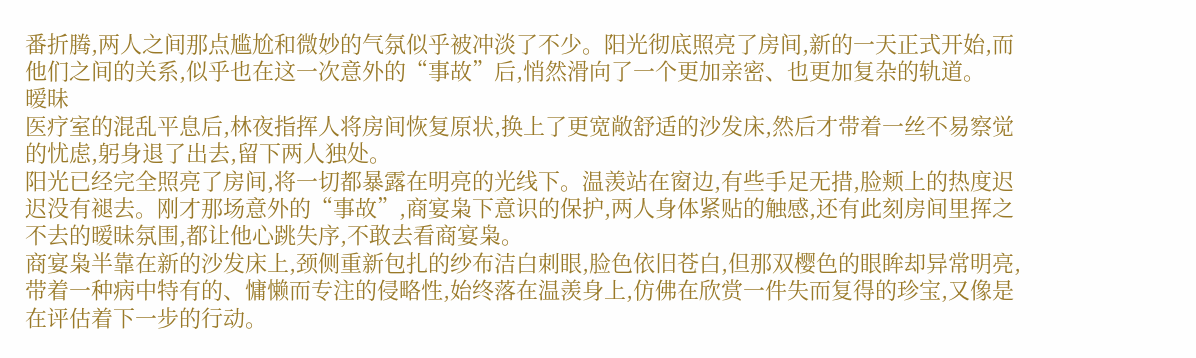番折腾,两人之间那点尴尬和微妙的气氛似乎被冲淡了不少。阳光彻底照亮了房间,新的一天正式开始,而他们之间的关系,似乎也在这一次意外的“事故”后,悄然滑向了一个更加亲密、也更加复杂的轨道。
暧昧
医疗室的混乱平息后,林夜指挥人将房间恢复原状,换上了更宽敞舒适的沙发床,然后才带着一丝不易察觉的忧虑,躬身退了出去,留下两人独处。
阳光已经完全照亮了房间,将一切都暴露在明亮的光线下。温羡站在窗边,有些手足无措,脸颊上的热度迟迟没有褪去。刚才那场意外的“事故”,商宴枭下意识的保护,两人身体紧贴的触感,还有此刻房间里挥之不去的暧昧氛围,都让他心跳失序,不敢去看商宴枭。
商宴枭半靠在新的沙发床上,颈侧重新包扎的纱布洁白刺眼,脸色依旧苍白,但那双樱色的眼眸却异常明亮,带着一种病中特有的、慵懒而专注的侵略性,始终落在温羡身上,仿佛在欣赏一件失而复得的珍宝,又像是在评估着下一步的行动。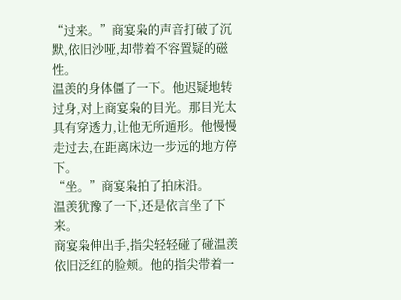“过来。”商宴枭的声音打破了沉默,依旧沙哑,却带着不容置疑的磁性。
温羡的身体僵了一下。他迟疑地转过身,对上商宴枭的目光。那目光太具有穿透力,让他无所遁形。他慢慢走过去,在距离床边一步远的地方停下。
“坐。”商宴枭拍了拍床沿。
温羡犹豫了一下,还是依言坐了下来。
商宴枭伸出手,指尖轻轻碰了碰温羡依旧泛红的脸颊。他的指尖带着一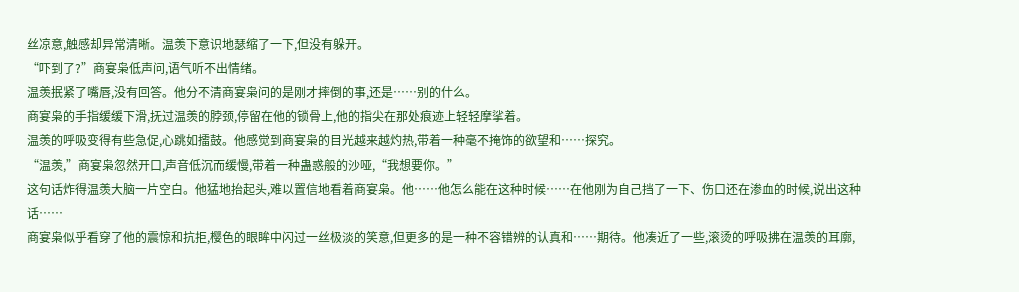丝凉意,触感却异常清晰。温羡下意识地瑟缩了一下,但没有躲开。
“吓到了?”商宴枭低声问,语气听不出情绪。
温羡抿紧了嘴唇,没有回答。他分不清商宴枭问的是刚才摔倒的事,还是……别的什么。
商宴枭的手指缓缓下滑,抚过温羡的脖颈,停留在他的锁骨上,他的指尖在那处痕迹上轻轻摩挲着。
温羡的呼吸变得有些急促,心跳如擂鼓。他感觉到商宴枭的目光越来越灼热,带着一种毫不掩饰的欲望和……探究。
“温羡,”商宴枭忽然开口,声音低沉而缓慢,带着一种蛊惑般的沙哑,“我想要你。”
这句话炸得温羡大脑一片空白。他猛地抬起头,难以置信地看着商宴枭。他……他怎么能在这种时候……在他刚为自己挡了一下、伤口还在渗血的时候,说出这种话……
商宴枭似乎看穿了他的震惊和抗拒,樱色的眼眸中闪过一丝极淡的笑意,但更多的是一种不容错辨的认真和……期待。他凑近了一些,滚烫的呼吸拂在温羡的耳廓,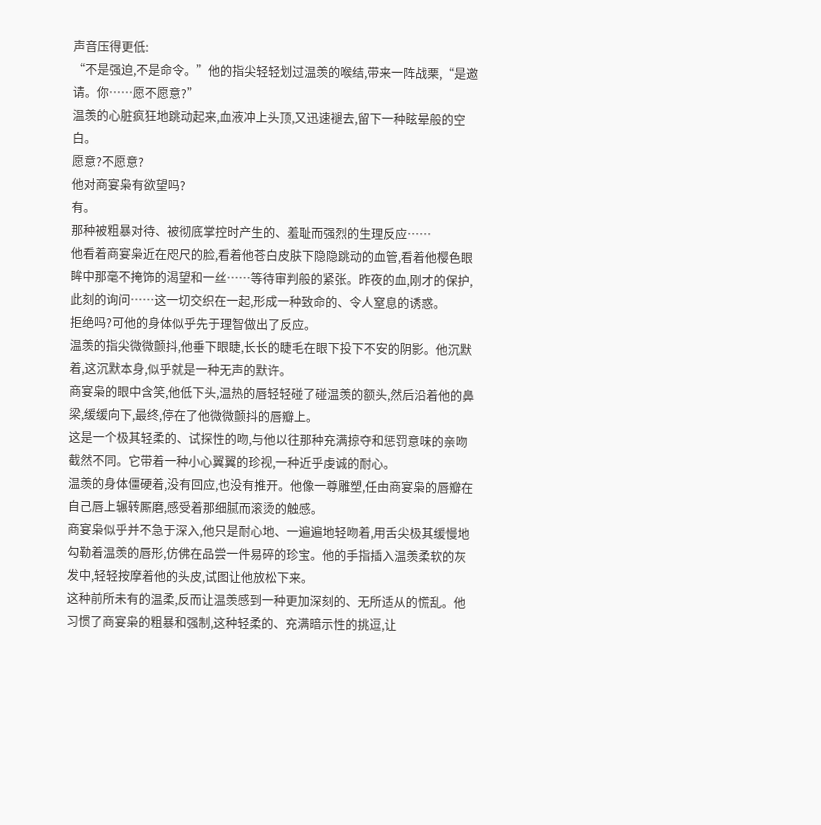声音压得更低:
“不是强迫,不是命令。”他的指尖轻轻划过温羡的喉结,带来一阵战栗,“是邀请。你……愿不愿意?”
温羡的心脏疯狂地跳动起来,血液冲上头顶,又迅速褪去,留下一种眩晕般的空白。
愿意?不愿意?
他对商宴枭有欲望吗?
有。
那种被粗暴对待、被彻底掌控时产生的、羞耻而强烈的生理反应……
他看着商宴枭近在咫尺的脸,看着他苍白皮肤下隐隐跳动的血管,看着他樱色眼眸中那毫不掩饰的渴望和一丝……等待审判般的紧张。昨夜的血,刚才的保护,此刻的询问……这一切交织在一起,形成一种致命的、令人窒息的诱惑。
拒绝吗?可他的身体似乎先于理智做出了反应。
温羡的指尖微微颤抖,他垂下眼睫,长长的睫毛在眼下投下不安的阴影。他沉默着,这沉默本身,似乎就是一种无声的默许。
商宴枭的眼中含笑,他低下头,温热的唇轻轻碰了碰温羡的额头,然后沿着他的鼻梁,缓缓向下,最终,停在了他微微颤抖的唇瓣上。
这是一个极其轻柔的、试探性的吻,与他以往那种充满掠夺和惩罚意味的亲吻截然不同。它带着一种小心翼翼的珍视,一种近乎虔诚的耐心。
温羡的身体僵硬着,没有回应,也没有推开。他像一尊雕塑,任由商宴枭的唇瓣在自己唇上辗转厮磨,感受着那细腻而滚烫的触感。
商宴枭似乎并不急于深入,他只是耐心地、一遍遍地轻吻着,用舌尖极其缓慢地勾勒着温羡的唇形,仿佛在品尝一件易碎的珍宝。他的手指插入温羡柔软的灰发中,轻轻按摩着他的头皮,试图让他放松下来。
这种前所未有的温柔,反而让温羡感到一种更加深刻的、无所适从的慌乱。他习惯了商宴枭的粗暴和强制,这种轻柔的、充满暗示性的挑逗,让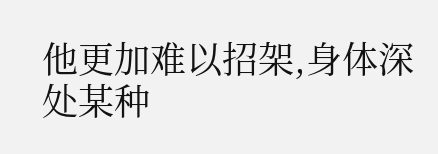他更加难以招架,身体深处某种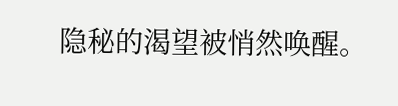隐秘的渴望被悄然唤醒。